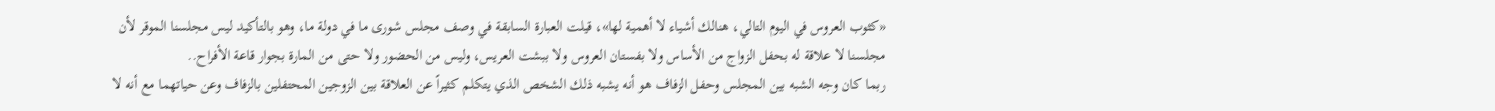«كثوب العروس في اليوم التالي، هنالك أشياء لا أهمية لها»، قيلت العبارة السابقة في وصف مجلس شورى ما في دولة ما، وهو بالتأكيد ليس مجلسنا الموقر لأن مجلسنا لا علاقة له بحفل الزواج من الأساس ولا بفستان العروس ولا ببشت العريس، وليس من الحضور ولا حتى من المارة بجوار قاعة الأفراح..
ربما كان وجه الشبه بين المجلس وحفل الزفاف هو أنه يشبه ذلك الشخص الذي يتكلم كثيراً عن العلاقة بين الزوجين المحتفلين بالزفاف وعن حياتهما مع أنه لا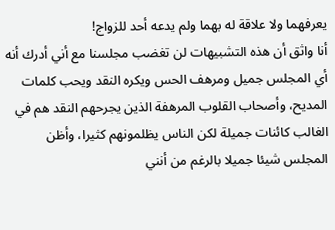يعرفهما ولا علاقة له بهما ولم يدعه أحد للزواج!
أنا واثق أن هذه التشبيهات لن تغضب مجلسنا مع أني أدرك أنه أي المجلس جميل ومرهف الحس ويكره النقد ويحب كلمات المديح، وأصحاب القلوب المرهفة الذين يجرحهم النقد هم في الغالب كائنات جميلة لكن الناس يظلمونهم كثيرا، وأظن المجلس شيئا جميلا بالرغم من أنني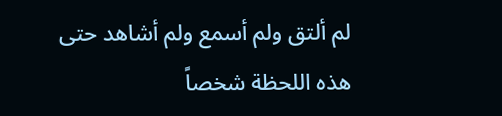لم ألتق ولم أسمع ولم أشاهد حتى هذه اللحظة شخصاً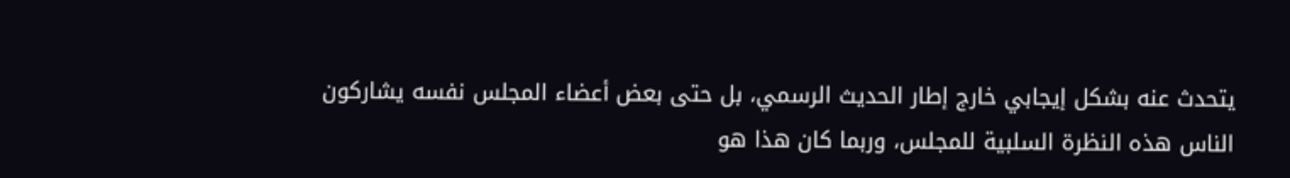يتحدث عنه بشكل إيجابي خارج إطار الحديث الرسمي، بل حتى بعض أعضاء المجلس نفسه يشاركون الناس هذه النظرة السلبية للمجلس، وربما كان هذا هو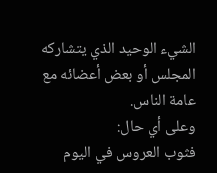الشيء الوحيد الذي يتشاركه المجلس أو بعض أعضائه مع عامة الناس.
وعلى أي حال:
فثوب العروس في اليوم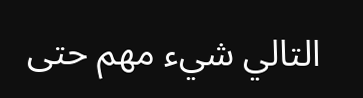التالي شيء مهم حتى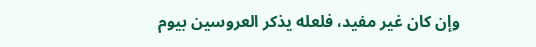وإن كان غير مفيد، فلعله يذكر العروسين بيوم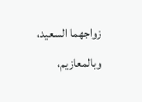زواجهما السعيد، وبالمعازيم،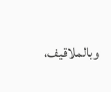وبالملاقيف،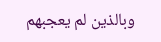وبالذين لم يعجبهم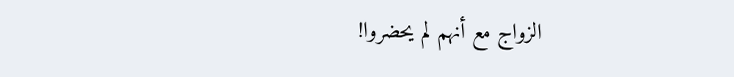الزواج مع أنهم لم يحضروا!